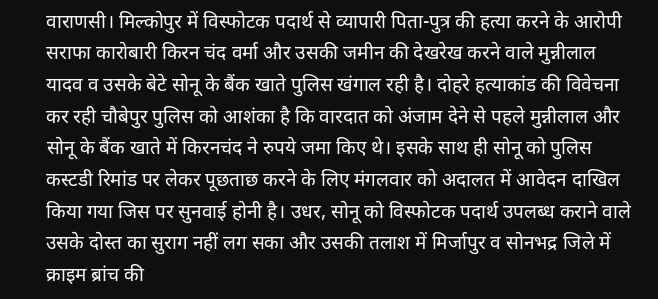वाराणसी। मिल्कोपुर में विस्फोटक पदार्थ से व्यापारी पिता-पुत्र की हत्या करने के आरोपी सराफा कारोबारी किरन चंद वर्मा और उसकी जमीन की देखरेख करने वाले मुन्नीलाल यादव व उसके बेटे सोनू के बैंक खाते पुलिस खंगाल रही है। दोहरे हत्याकांड की विवेचना कर रही चौबेपुर पुलिस को आशंका है कि वारदात को अंजाम देने से पहले मुन्नीलाल और सोनू के बैंक खाते में किरनचंद ने रुपये जमा किए थे। इसके साथ ही सोनू को पुलिस कस्टडी रिमांड पर लेकर पूछताछ करने के लिए मंगलवार को अदालत में आवेदन दाखिल किया गया जिस पर सुनवाई होनी है। उधर, सोनू को विस्फोटक पदार्थ उपलब्ध कराने वाले उसके दोस्त का सुराग नहीं लग सका और उसकी तलाश में मिर्जापुर व सोनभद्र जिले में क्राइम ब्रांच की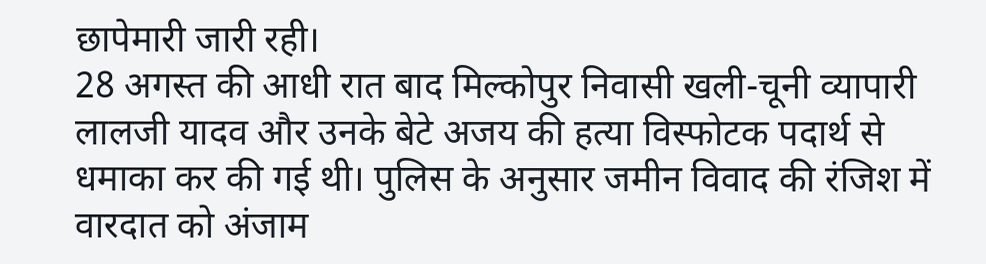छापेमारी जारी रही।
28 अगस्त की आधी रात बाद मिल्कोपुर निवासी खली-चूनी व्यापारी लालजी यादव और उनके बेटे अजय की हत्या विस्फोटक पदार्थ से धमाका कर की गई थी। पुलिस के अनुसार जमीन विवाद की रंजिश में वारदात को अंजाम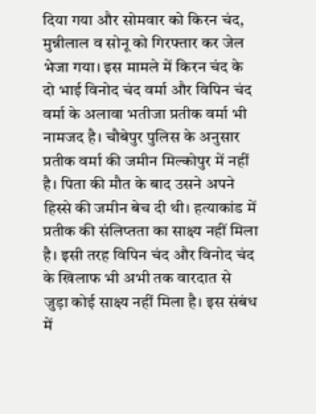दिया गया और सोमवार को किरन चंद, मुन्नीलाल व सोनू को गिरफ्तार कर जेल भेजा गया। इस मामले में किरन चंद के दो भाई विनोद चंद वर्मा और विपिन चंद वर्मा के अलावा भतीजा प्रतीक वर्मा भी नामजद है। चौबेपुर पुलिस के अनुसार प्रतीक वर्मा की जमीन मिल्कोपुर में नहीं है। पिता की मौत के बाद उसने अपने हिस्से की जमीन बेच दी थी। हत्याकांड में प्रतीक की संलिप्तता का साक्ष्य नहीं मिला है। इसी तरह विपिन चंद और विनोद चंद के खिलाफ भी अभी तक वारदात से जुड़ा कोई साक्ष्य नहीं मिला है। इस संबंध में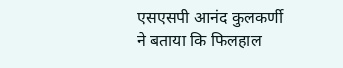एसएसपी आनंद कुलकर्णी ने बताया कि फिलहाल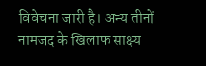विवेचना जारी है। अन्य तीनों नामजद के खिलाफ साक्ष्य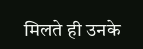मिलते ही उनके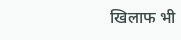खिलाफ भी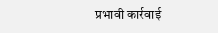प्रभावी कार्रवाई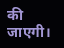की जाएगी।